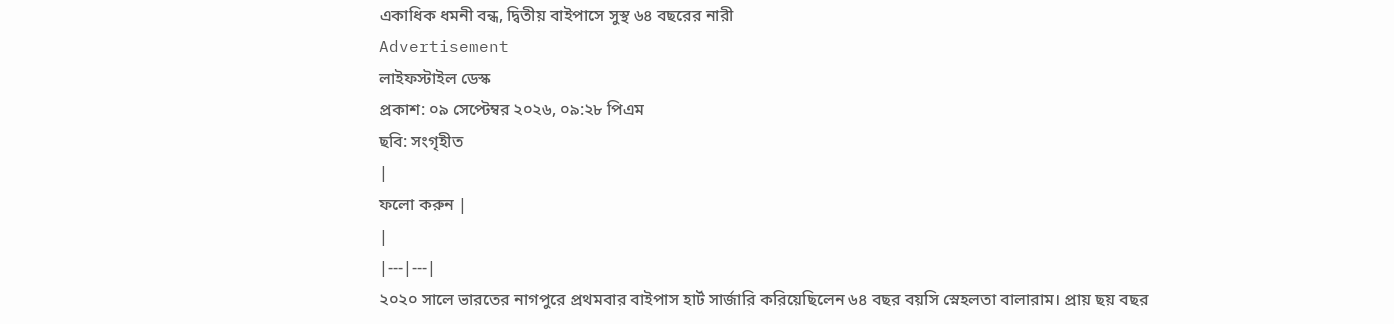একাধিক ধমনী বন্ধ, দ্বিতীয় বাইপাসে সুস্থ ৬৪ বছরের নারী
Advertisement
লাইফস্টাইল ডেস্ক
প্রকাশ: ০৯ সেপ্টেম্বর ২০২৬, ০৯:২৮ পিএম
ছবি: সংগৃহীত
|
ফলো করুন |
|
|---|---|
২০২০ সালে ভারতের নাগপুরে প্রথমবার বাইপাস হার্ট সার্জারি করিয়েছিলেন ৬৪ বছর বয়সি স্নেহলতা বালারাম। প্রায় ছয় বছর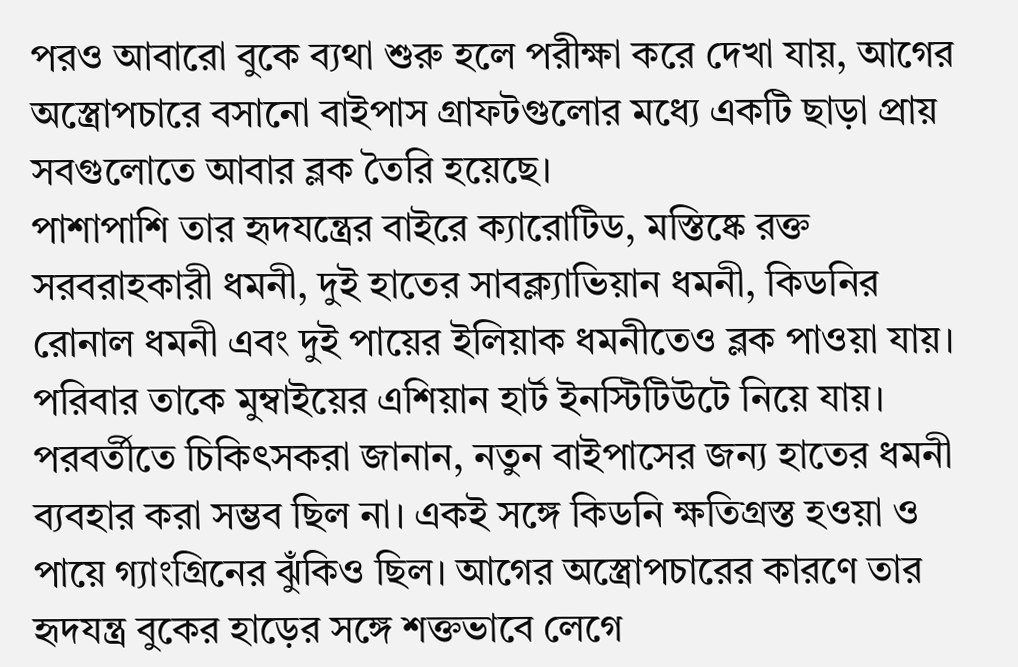পরও আবারো বুকে ব্যথা শুরু হলে পরীক্ষা করে দেখা যায়, আগের অস্ত্রোপচারে বসানো বাইপাস গ্রাফটগুলোর মধ্যে একটি ছাড়া প্রায় সবগুলোতে আবার ব্লক তৈরি হয়েছে।
পাশাপাশি তার হৃদযন্ত্রের বাইরে ক্যারোটিড, মস্তিষ্কে রক্ত সরবরাহকারী ধমনী, দুই হাতের সাবক্ল্যাভিয়ান ধমনী, কিডনির রোনাল ধমনী এবং দুই পায়ের ইলিয়াক ধমনীতেও ব্লক পাওয়া যায়।
পরিবার তাকে মুম্বাইয়ের এশিয়ান হার্ট ইনস্টিটিউটে নিয়ে যায়। পরবর্তীতে চিকিৎসকরা জানান, নতুন বাইপাসের জন্য হাতের ধমনী ব্যবহার করা সম্ভব ছিল না। একই সঙ্গে কিডনি ক্ষতিগ্রস্ত হওয়া ও পায়ে গ্যাংগ্রিনের ঝুঁকিও ছিল। আগের অস্ত্রোপচারের কারণে তার হৃদযন্ত্র বুকের হাড়ের সঙ্গে শক্তভাবে লেগে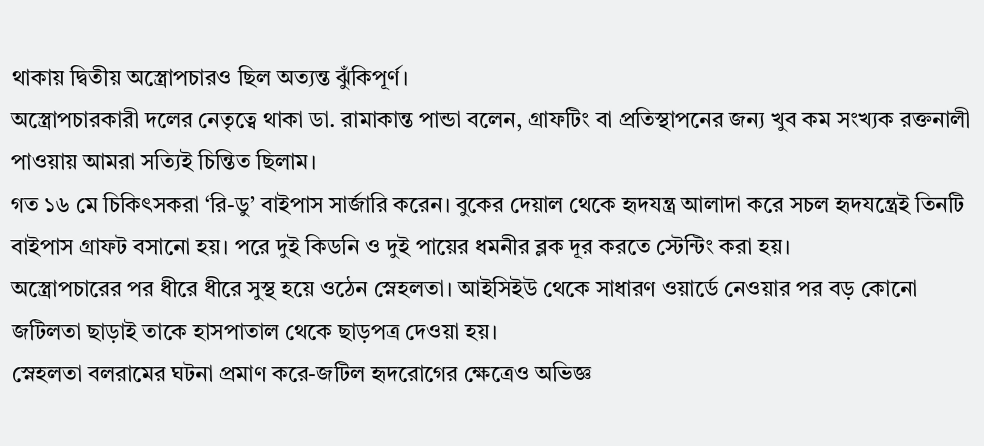থাকায় দ্বিতীয় অস্ত্রোপচারও ছিল অত্যন্ত ঝুঁকিপূর্ণ।
অস্ত্রোপচারকারী দলের নেতৃত্বে থাকা ডা. রামাকান্ত পান্ডা বলেন, গ্রাফটিং বা প্রতিস্থাপনের জন্য খুব কম সংখ্যক রক্তনালী পাওয়ায় আমরা সত্যিই চিন্তিত ছিলাম।
গত ১৬ মে চিকিৎসকরা ‘রি-ডু’ বাইপাস সার্জারি করেন। বুকের দেয়াল থেকে হৃদযন্ত্র আলাদা করে সচল হৃদযন্ত্রেই তিনটি বাইপাস গ্রাফট বসানো হয়। পরে দুই কিডনি ও দুই পায়ের ধমনীর ব্লক দূর করতে স্টেন্টিং করা হয়।
অস্ত্রোপচারের পর ধীরে ধীরে সুস্থ হয়ে ওঠেন স্নেহলতা। আইসিইউ থেকে সাধারণ ওয়ার্ডে নেওয়ার পর বড় কোনো জটিলতা ছাড়াই তাকে হাসপাতাল থেকে ছাড়পত্র দেওয়া হয়।
স্নেহলতা বলরামের ঘটনা প্রমাণ করে-জটিল হৃদরোগের ক্ষেত্রেও অভিজ্ঞ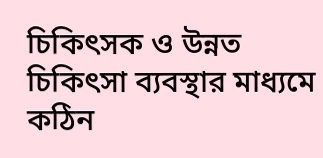চিকিৎসক ও উন্নত চিকিৎসা ব্যবস্থার মাধ্যমে কঠিন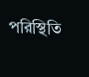পরিস্থিতি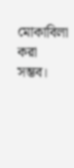মোকাবিলা করা সম্ভব।